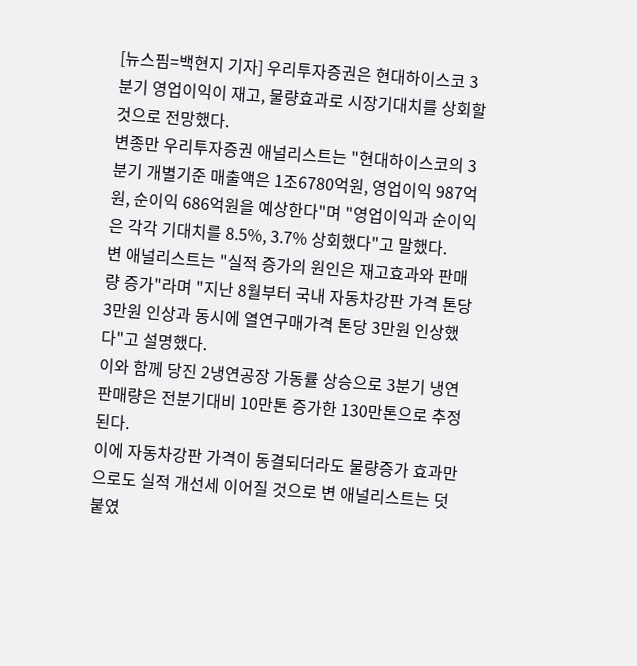[뉴스핌=백현지 기자] 우리투자증권은 현대하이스코 3분기 영업이익이 재고, 물량효과로 시장기대치를 상회할 것으로 전망했다.
변종만 우리투자증권 애널리스트는 "현대하이스코의 3분기 개별기준 매출액은 1조6780억원, 영업이익 987억원, 순이익 686억원을 예상한다"며 "영업이익과 순이익은 각각 기대치를 8.5%, 3.7% 상회했다"고 말했다.
변 애널리스트는 "실적 증가의 원인은 재고효과와 판매량 증가"라며 "지난 8월부터 국내 자동차강판 가격 톤당 3만원 인상과 동시에 열연구매가격 톤당 3만원 인상했다"고 설명했다.
이와 함께 당진 2냉연공장 가동률 상승으로 3분기 냉연 판매량은 전분기대비 10만톤 증가한 130만톤으로 추정된다.
이에 자동차강판 가격이 동결되더라도 물량증가 효과만으로도 실적 개선세 이어질 것으로 변 애널리스트는 덧붙였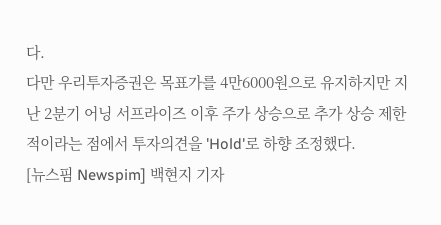다.
다만 우리투자증권은 목표가를 4만6000원으로 유지하지만 지난 2분기 어닝 서프라이즈 이후 주가 상승으로 추가 상승 제한적이라는 점에서 투자의견을 'Hold'로 하향 조정했다.
[뉴스핌 Newspim] 백현지 기자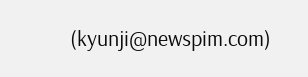(kyunji@newspim.com)